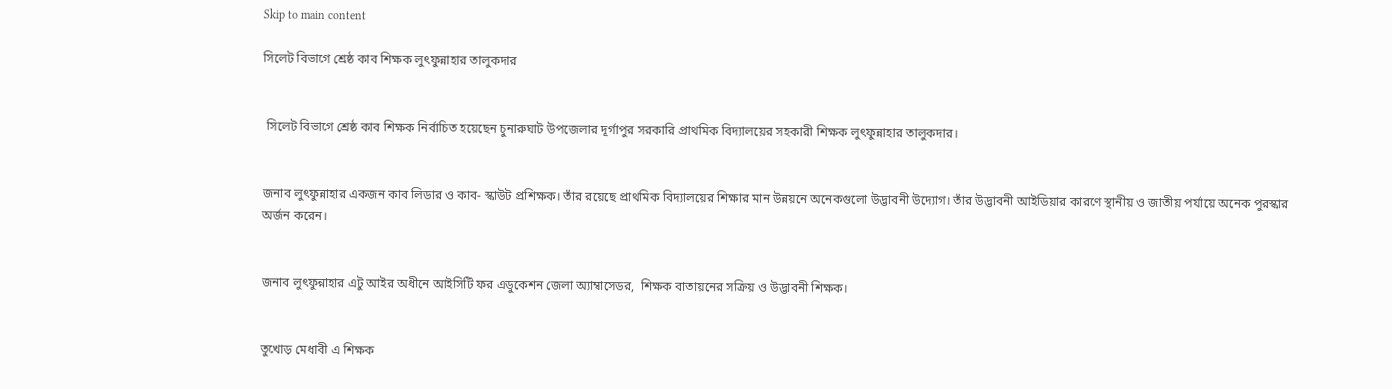Skip to main content

সিলেট বিভাগে শ্রেষ্ঠ কাব শিক্ষক লুৎফুন্নাহার তালুকদার


 সিলেট বিভাগে শ্রেষ্ঠ কাব শিক্ষক নির্বাচিত হয়েছেন চুনারুঘাট উপজেলার দূর্গাপুর সরকারি প্রাথমিক বিদ্যালয়ের সহকারী শিক্ষক লুৎফুন্নাহার তালুকদার।


জনাব লুৎফুন্নাহার একজন কাব লিডার ও কাব- স্কাউট প্রশিক্ষক। তাঁর রয়েছে প্রাথমিক বিদ্যালয়ের শিক্ষার মান উন্নয়নে অনেকগুলো উদ্ভাবনী উদ্যোগ। তাঁর উদ্ভাবনী আইডিয়ার কারণে স্থানীয় ও জাতীয় পর্যায়ে অনেক পুরস্কার অর্জন করেন।


জনাব লুৎফুন্নাহার এটু আইর অধীনে আইসিটি ফর এডুকেশন জেলা অ্যাম্বাসেডর,  শিক্ষক বাতায়নের সক্রিয় ও উদ্ভাবনী শিক্ষক।


তুখোড় মেধাবী এ শিক্ষক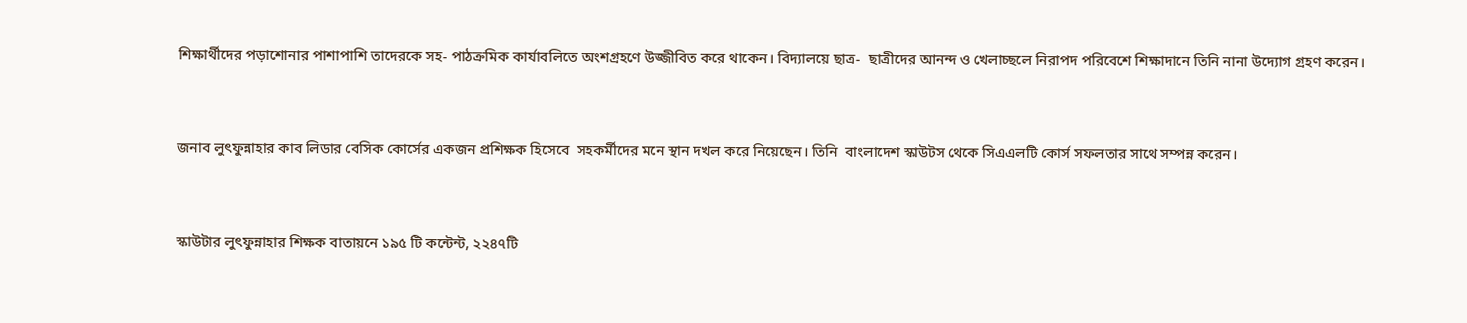শিক্ষার্থীদের পড়াশোনার পাশাপাশি তাদেরকে সহ- পাঠক্রমিক কার্যাবলিতে অংশগ্রহণে উজ্জীবিত করে থাকেন। বিদ্যালয়ে ছাত্র-  ছাত্রীদের আনন্দ ও খেলাচ্ছলে নিরাপদ পরিবেশে শিক্ষাদানে তিনি নানা উদ্যোগ গ্রহণ করেন।


জনাব লুৎফুন্নাহার কাব লিডার বেসিক কোর্সের একজন প্রশিক্ষক হিসেবে  সহকর্মীদের মনে স্থান দখল করে নিয়েছেন। তিনি  বাংলাদেশ স্কাউটস থেকে সিএএলটি কোর্স সফলতার সাথে সম্পন্ন করেন।


স্কাউটার লুৎফুন্নাহার শিক্ষক বাতায়নে ১৯৫ টি কন্টেন্ট, ২২৪৭টি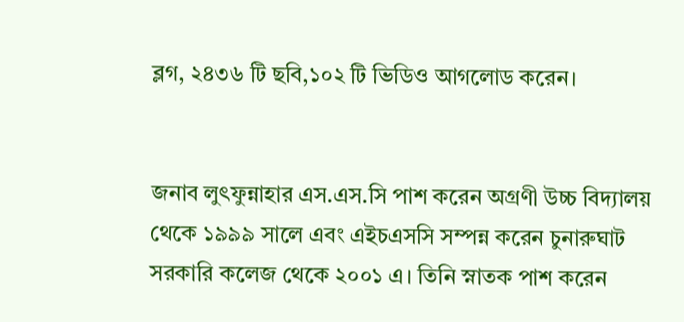ব্লগ, ২৪৩৬ টি ছবি,১০২ টি ভিডিও আগলোড করেন।


জনাব লুৎফুন্নাহার এস.এস.সি পাশ করেন অগ্রণী উচ্চ বিদ্যালয় থেকে ১৯৯৯ সালে এবং এইচএসসি সম্পন্ন করেন চুনারুঘাট সরকারি কলেজ থেকে ২০০১ এ। তিনি স্নাতক পাশ করেন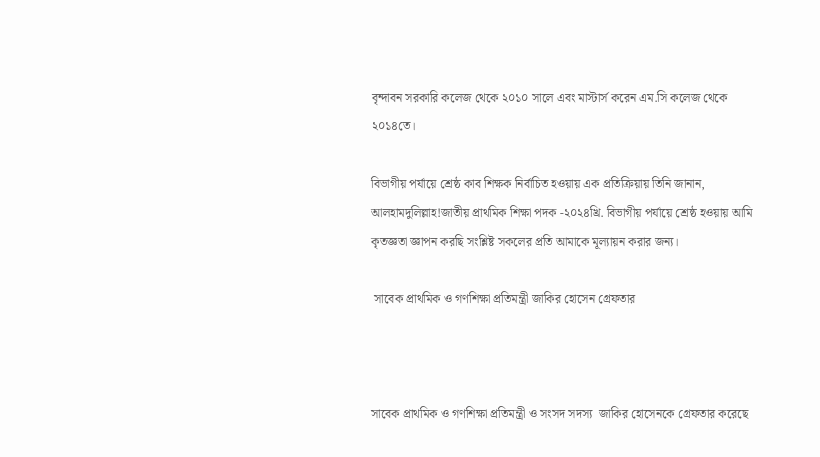বৃন্দাবন সরকারি কলেজ থেকে ২০১০ সালে এবং মাস্টার্স করেন এম.সি কলেজ থেকে ২০১৪তে।

বিভাগীয় পর্যায়ে শ্রেষ্ঠ কাব শিক্ষক নির্বাচিত হওয়ায় এক প্রতিক্রিয়ায় তিনি জানান, আলহামদুলিল্লাহ!জাতীয় প্রাথমিক শিক্ষা পদক -২০২৪খ্রি. বিভাগীয় পর্যায়ে শ্রেষ্ঠ হওয়ায় আমি কৃতজ্ঞতা জ্ঞাপন করছি সংশ্লিষ্ট সকলের প্রতি আমাকে মূল্যায়ন করার জন্য।

 সাবেক প্রাথমিক ও গণশিক্ষা প্রতিমন্ত্রী জাকির হোসেন গ্রেফতার



সাবেক প্রাথমিক ও গণশিক্ষা প্রতিমন্ত্রী ও সংসদ সদস্য  জাকির হোসেনকে গ্রেফতার করেছে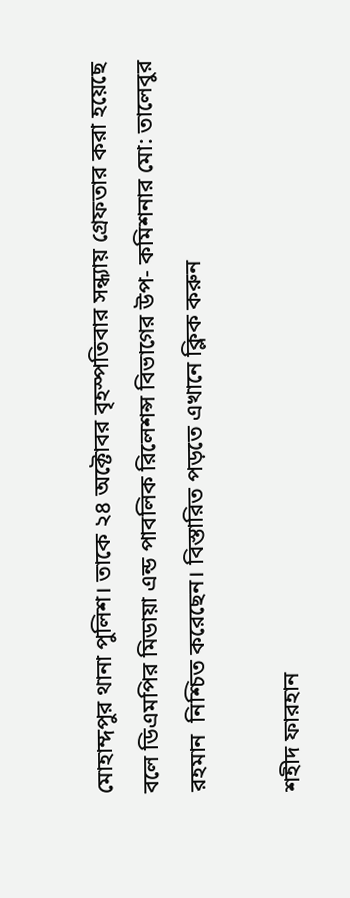মোহাম্দপুর থানা পুলিশ। তাকে ২৪ অক্টোবর বৃহস্পতিবার সন্ধ্যায় গ্রেফতার করা হয়েছে বলে ডিএমপির মিডায়া এন্ড পাবলিক রিলেশন্স বিভাগের উপ- কমিশনার মো: তালেবুর রহমান  নিশ্চিত করেছেন। বিস্তারিত পড়তে এখানে ক্লিক করুন

শহীদ ফারহান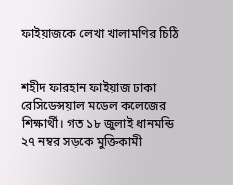ফাইয়াজকে লেখা খালামণির চিঠি


শহীদ ফারহান ফাইয়াজ ঢাকা রেসিডেন্সয়াল মডেল কলেজের শিক্ষার্থী। গত ১৮ জুলাই ধানমন্ডি ২৭ নম্বর সড়কে মুক্তিকামী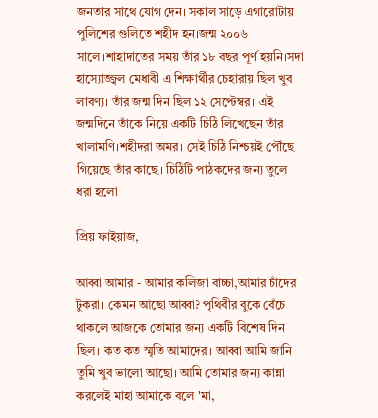জনতার সাথে যোগ দেন। সকাল সাড়ে এগারোটায় পুলিশের গুলিতে শহীদ হন।জন্ম ২০০৬ সালে।শাহাদাতের সময় তাঁর ১৮ বছর পূর্ণ হয়নি।সদা হাস্যোজ্জ্বল মেধাবী এ শিক্ষার্থীর চেহারায় ছিল খুব লাবণ্য। তাঁর জন্ম দিন ছিল ১২ সেপ্টেম্বর। এই জন্মদিনে তাঁকে নিয়ে একটি চিঠি লিখেছেন তাঁর খালামণি।শহীদরা অমর। সেই চিঠি নিশ্চয়ই পৌঁছে গিয়েছে তাঁর কাছে। চিঠিটি পাঠকদের জন্য তুলে ধরা হলো

প্রিয় ফাইয়াজ,

আব্বা আমার - আমার কলিজা বাচ্চা,আমার চাঁদের টুকরা। কেমন আছো আব্বা? পৃথিবীর বুকে বেঁচে থাকলে আজকে তোমার জন্য একটি বিশেষ দিন ছিল। কত কত স্মৃতি আমাদের। আব্বা আমি জানি তুমি খুব ভালো আছো। আমি তোমার জন্য কান্না করলেই মাহা আমাকে বলে 'মা,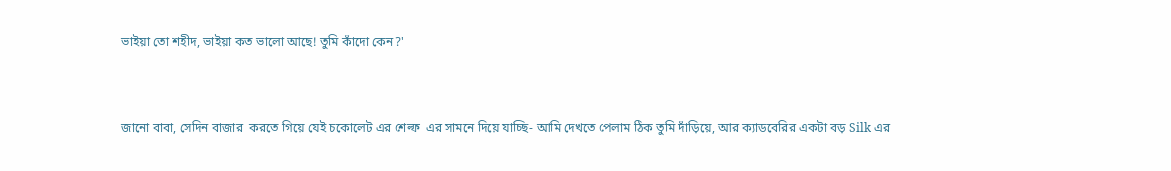ভাইয়া তো শহীদ, ভাইয়া কত ভালো আছে! তুমি কাঁদো কেন?'


জানো বাবা, সেদিন বাজার  করতে গিয়ে যেই চকোলেট এর শেল্ফ  এর সামনে দিয়ে যাচ্ছি- আমি দেখতে পেলাম ঠিক তুমি দাঁড়িয়ে, আর ক্যাডবেরির একটা বড় Silk এর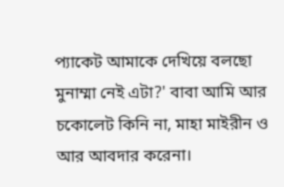প্যাকেট আমাকে দেখিয়ে বলছো মুনাম্মা নেই এটা?' বাবা আমি আর চকোলেট কিনি না, মাহা মাইরীন ও আর আবদার করেনা।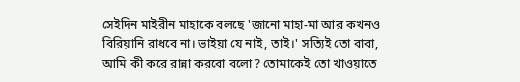সেইদিন মাইরীন মাহাকে বলছে 'জানো মাহা-মা আর কখনও বিরিয়ানি রাধবে না। ভাইয়া যে নাই, তাই।' সত্যিই তো বাবা, আমি কী করে রান্না করবো বলো? তোমাকেই তো খাওয়াতে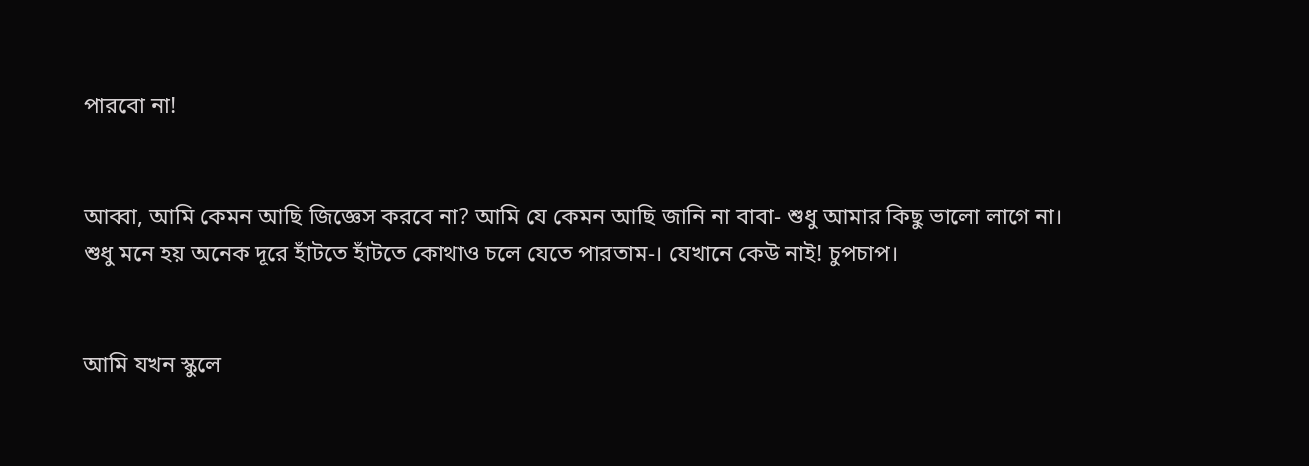পারবো না!


আব্বা, আমি কেমন আছি জিজ্ঞেস করবে না? আমি যে কেমন আছি জানি না বাবা- শুধু আমার কিছু ভালো লাগে না। শুধু মনে হয় অনেক দূরে হাঁটতে হাঁটতে কোথাও চলে যেতে পারতাম-। যেখানে কেউ নাই! চুপচাপ।


আমি যখন স্কুলে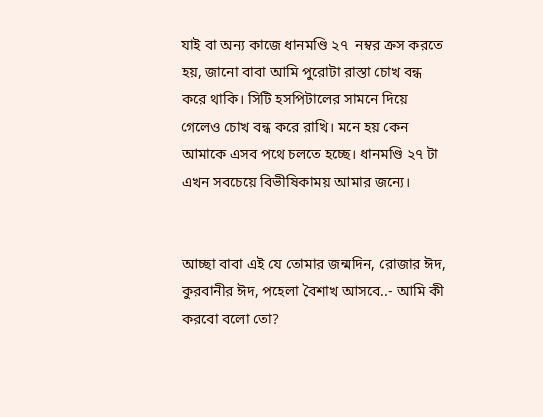যাই বা অন্য কাজে ধানমণ্ডি ২৭  নম্বর ক্রস করতে হয়, জানো বাবা আমি পুরোটা রাস্তা চোখ বন্ধ করে থাকি। সিটি হসপিটালের সামনে দিয়ে গেলেও চোখ বন্ধ করে রাখি। মনে হয় কেন আমাকে এসব পথে চলতে হচ্ছে। ধানমণ্ডি ২৭ টা এখন সবচেয়ে বিভীষিকাময় আমার জন্যে।


আচ্ছা বাবা এই যে তোমার জন্মদিন, রোজার ঈদ, কুরবানীর ঈদ, পহেলা বৈশাখ আসবে..- আমি কী করবো বলো তো?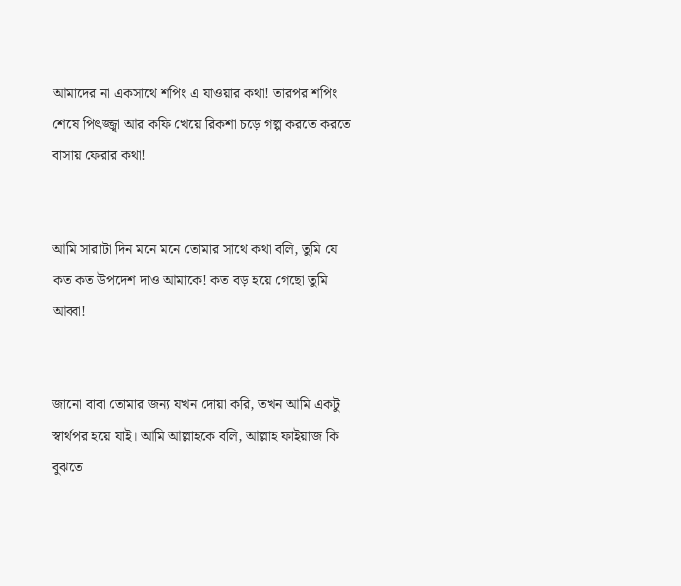আমাদের না একসাথে শপিং এ যাওয়ার কথা! তারপর শপিং শেষে পিৎজ্জ্বা আর কফি খেয়ে রিকশা চড়ে গল্প করতে করতে বাসায় ফেরার কথা!


আমি সারাটা দিন মনে মনে তোমার সাথে কথা বলি, তুমি যে কত কত উপদেশ দাও আমাকে! কত বড় হয়ে গেছো তুমি আব্বা!


জানো বাবা তোমার জন্য যখন দোয়া করি, তখন আমি একটু স্বার্থপর হয়ে যাই। আমি আল্লাহকে বলি, আল্লাহ ফাইয়াজ কি বুঝতে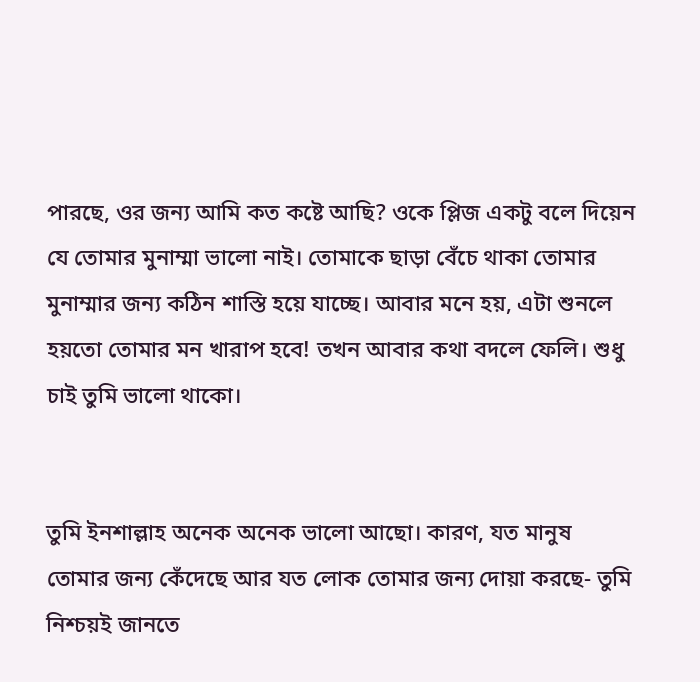পারছে, ওর জন্য আমি কত কষ্টে আছি? ওকে প্লিজ একটু বলে দিয়েন যে তোমার মুনাম্মা ভালো নাই। তোমাকে ছাড়া বেঁচে থাকা তোমার মুনাম্মার জন্য কঠিন শাস্তি হয়ে যাচ্ছে। আবার মনে হয়, এটা শুনলে হয়তো তোমার মন খারাপ হবে! তখন আবার কথা বদলে ফেলি। শুধু চাই তুমি ভালো থাকো।


তুমি ইনশাল্লাহ অনেক অনেক ভালো আছো। কারণ, যত মানুষ তোমার জন্য কেঁদেছে আর যত লোক তোমার জন্য দোয়া করছে- তুমি নিশ্চয়ই জানতে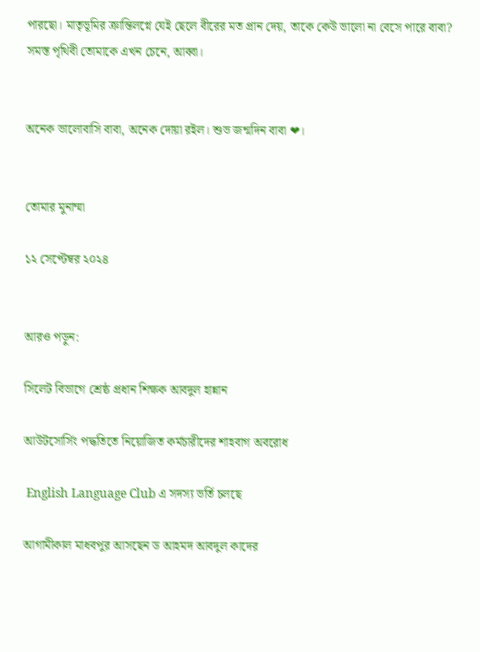পারছো। মাতৃভূমির ক্রান্তিলগ্নে যেই ছেলে বীরের মত প্রান দেয়, তাকে কেউ ভালো না বেসে পারে‌ বাবা? সমস্ত পৃথিবী তোমাকে এখন চেনে, আব্বা।


অনেক ভালোবাসি বাবা, অনেক দোয়া রইল। শুভ জন্মদিন বাবা ❤।


তোমার মুনাম্মা

১২ সেপ্টেম্বর ২০২৪


আরও পড়ুন:

সিলেট বিভাগে শ্রেষ্ঠ প্রধান শিক্ষক আবদুল হান্নান

আউটসোর্সিং পদ্ধতিতে নিয়োজিত কর্মচারীদের শাহবাগ অবরোধ

 English Language Club এ সদস্য ভর্তি চলছে

আগামীকাল মাধবপুর আসছেন ড আহমদ আবদুল কাদের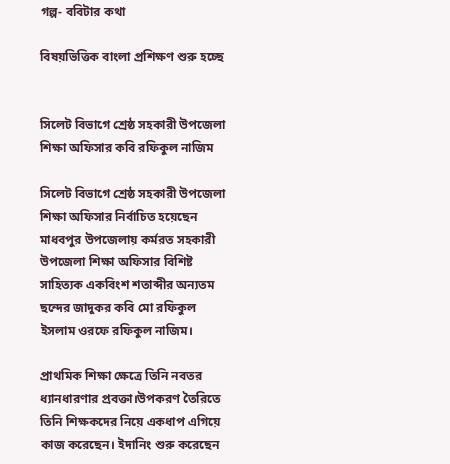গল্প- ববিটার কথা

বিষয়ভিত্তিক বাংলা প্রশিক্ষণ শুরু হচ্ছে


সিলেট বিভাগে শ্রেষ্ঠ সহকারী উপজেলা শিক্ষা অফিসার কবি রফিকুল নাজিম

সিলেট বিভাগে শ্রেষ্ঠ সহকারী উপজেলা শিক্ষা অফিসার নির্বাচিত হয়েছেন মাধবপুর উপজেলায় কর্মরত সহকারী উপজেলা শিক্ষা অফিসার বিশিষ্ট সাহিত্যক একবিংশ শতাব্দীর অন্যতম ছন্দের জাদুকর কবি মো রফিকুল ইসলাম ওরফে রফিকুল নাজিম।

প্রাথমিক শিক্ষা ক্ষেত্রে তিনি নবতর ধ্যানধারণার প্রবক্তা।উপকরণ তৈরিতে তিনি শিক্ষকদের নিয়ে একধাপ এগিয়ে কাজ করেছেন। ইদানিং শুরু করেছেন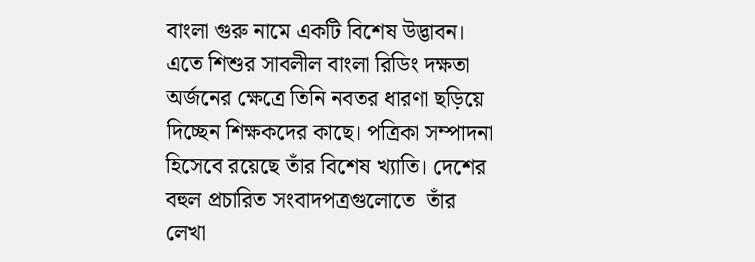বাংলা গুরু নামে একটি বিশেষ উদ্ভাবন। এতে শিশুর সাবলীল বাংলা রিডিং দক্ষতা অর্জনের ক্ষেত্রে তিনি নবতর ধারণা ছড়িয়ে দিচ্ছেন শিক্ষকদের কাছে। পত্রিকা সম্পাদনা হিসেবে রয়েছে তাঁর বিশেষ খ্যাতি। দেশের বহুল প্রচারিত সংবাদপত্রগুলোতে  তাঁর লেখা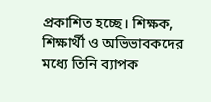প্রকাশিত হচ্ছে। শিক্ষক, শিক্ষার্থী ও অভিভাবকদের মধ্যে তিনি ব্যাপক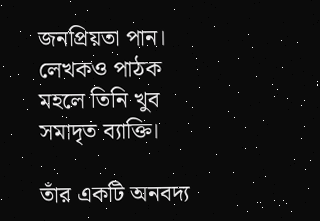জনপ্রিয়তা পান। লেখকও পাঠক  মহলে তিনি খুব সমাদৃত ব্যাক্তি।

তাঁর একটি অনবদ্য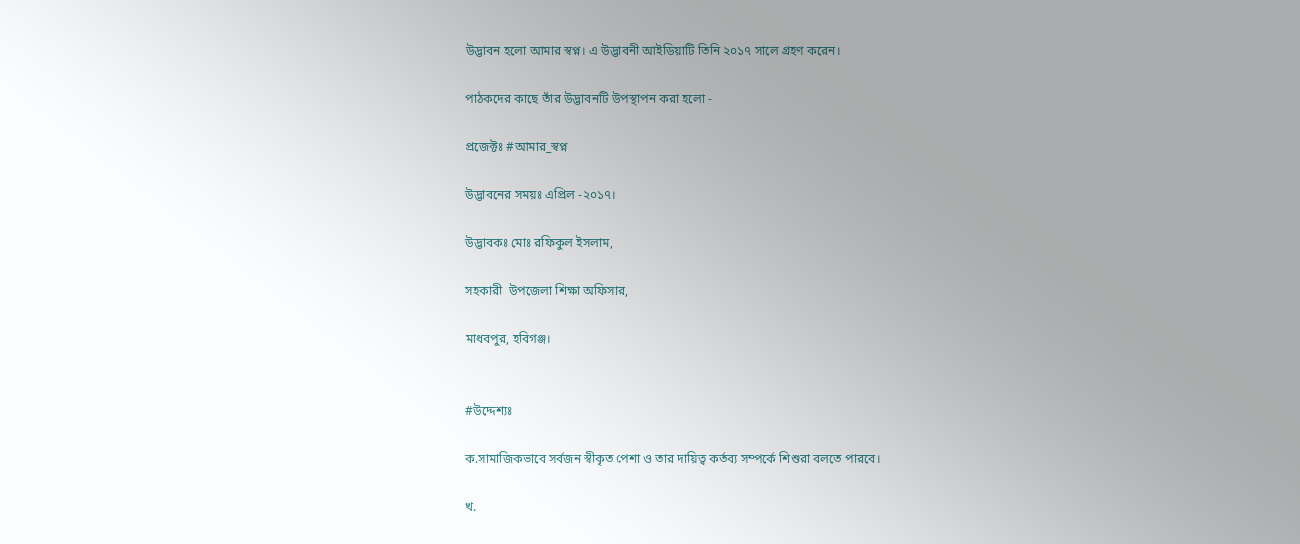উদ্ভাবন হলো আমার স্বপ্ন। এ উদ্ভাবনী আইডিয়াটি তিনি ২০১৭ সালে গ্রহণ করেন।

পাঠকদের কাছে তাঁর উদ্ভাবনটি উপস্থাপন করা হলো -

প্রজেক্টঃ #আমার_স্বপ্ন

উদ্ভাবনের সময়ঃ এপ্রিল -২০১৭।

উদ্ভাবকঃ মোঃ রফিকুল ইসলাম,

সহকারী  উপজেলা শিক্ষা অফিসার,

মাধবপুর, হবিগঞ্জ।


#উদ্দেশ্যঃ

ক.সামাজিকভাবে সর্বজন স্বীকৃত পেশা ও তার দায়িত্ব কর্তব্য সম্পর্কে শিশুরা বলতে পারবে।

খ.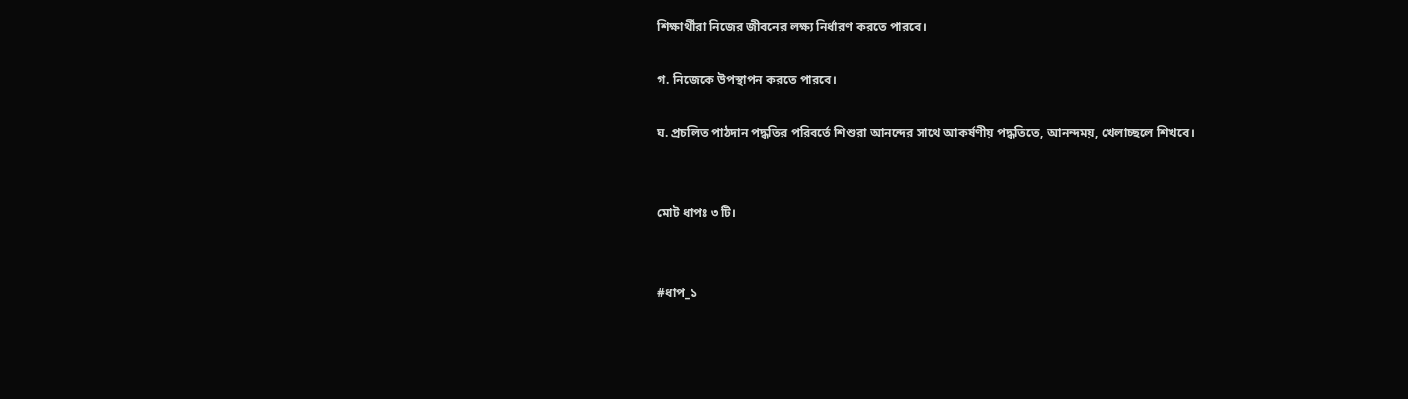শিক্ষার্থীরা নিজের জীবনের লক্ষ্য নির্ধারণ করতে পারবে।

গ. নিজেকে উপস্থাপন করতে পারবে।

ঘ. প্রচলিত পাঠদান পদ্ধতির পরিবর্তে শিশুরা আনন্দের সাথে আকর্ষণীয় পদ্ধতিতে, আনন্দময়, খেলাচ্ছলে শিখবে।


মোট ধাপঃ ৩ টি।


#ধাপ_১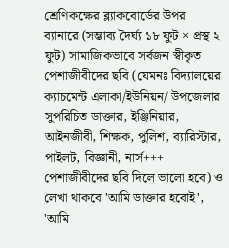শ্রেণিকক্ষের ব্ল্যাকবোর্ডের উপর ব্যানারে (সম্ভাব্য দৈর্ঘ্য ১৮ ফুট × প্রস্থ ২ ফুট) সামাজিকভাবে সর্বজন স্বীকৃত পেশাজীবীদের ছবি (যেমনঃ বিদ্যালয়ের ক্যাচমেন্ট এলাকা/ইউনিয়ন/ উপজেলার সুপরিচিত ডাক্তার, ইঞ্জিনিয়ার, আইনজীবী, শিক্ষক, পুলিশ, ব্যারিস্টার, পাইলট, বিজ্ঞানী, নার্স+++ পেশাজীবীদের ছবি দিলে ভালো হবে) ও লেখা থাকবে 'আমি ডাক্তার হবোই', 'আমি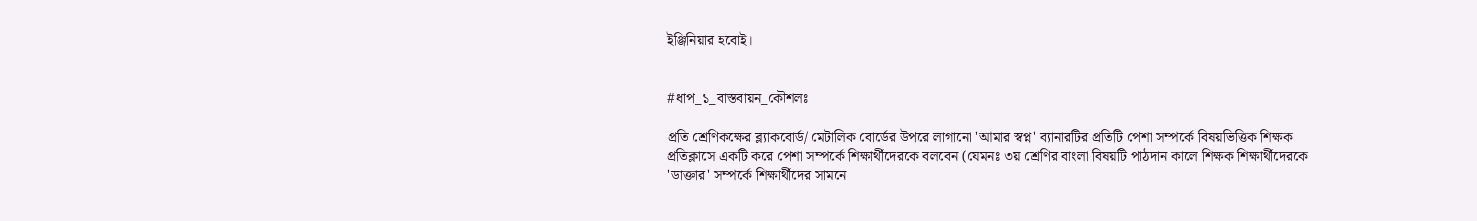ইঞ্জিনিয়ার হবোই।


#ধাপ_১_বাস্তবায়ন_কৌশলঃ

প্রতি শ্রেণিকক্ষের ব্ল্যাকবোর্ড/ মেটালিক বোর্ডের উপরে লাগানো 'আমার স্বপ্ন' ব্যানারটির প্রতিটি পেশা সম্পর্কে বিষয়ভিত্তিক শিক্ষক প্রতিক্লাসে একটি করে পেশা সম্পর্কে শিক্ষার্থীদেরকে বলবেন (যেমনঃ ৩য় শ্রেণির বাংলা বিষয়টি পাঠদান কালে শিক্ষক শিক্ষার্থীদেরকে 'ডাক্তার' সম্পর্কে শিক্ষার্থীদের সামনে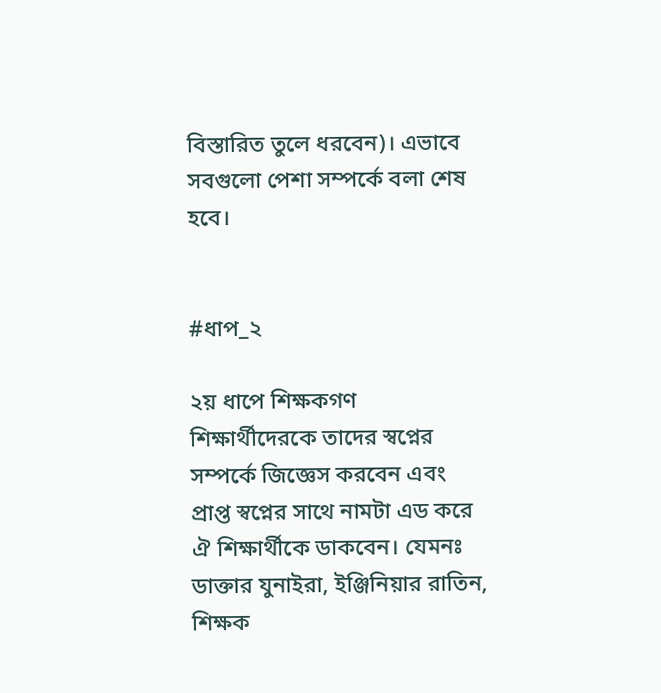বিস্তারিত তুলে ধরবেন)। এভাবে সবগুলো পেশা সম্পর্কে বলা শেষ হবে।


#ধাপ_২

২য় ধাপে শিক্ষকগণ শিক্ষার্থীদেরকে তাদের স্বপ্নের সম্পর্কে জিজ্ঞেস করবেন এবং প্রাপ্ত স্বপ্নের সাথে নামটা এড করে ঐ শিক্ষার্থীকে ডাকবেন। যেমনঃ ডাক্তার যুনাইরা, ইঞ্জিনিয়ার রাতিন, শিক্ষক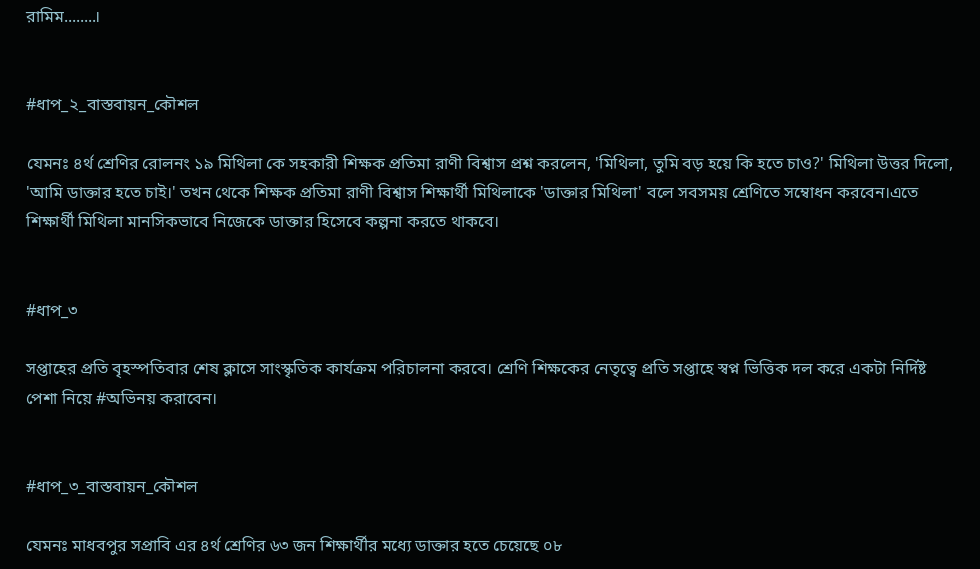রামিম........।


#ধাপ_২_বাস্তবায়ন_কৌশল

যেমনঃ ৪র্থ শ্রেণির রোলনং ১৯ মিথিলা কে সহকারী শিক্ষক প্রতিমা রাণী বিশ্বাস প্রশ্ন করলেন, 'মিথিলা, তুমি বড় হয়ে কি হতে চাও?' মিথিলা উত্তর দিলো, 'আমি ডাক্তার হতে চাই।' তখন থেকে শিক্ষক প্রতিমা রাণী বিশ্বাস শিক্ষার্থী মিথিলাকে 'ডাক্তার মিথিলা' বলে সবসময় শ্রেণিতে সম্বোধন করবেন।এতে শিক্ষার্থী মিথিলা মানসিকভাবে নিজেকে ডাক্তার হিসেবে কল্পনা করতে থাকবে।


#ধাপ_৩

সপ্তাহের প্রতি বৃহস্পতিবার শেষ ক্লাসে সাংস্কৃতিক কার্যক্রম পরিচালনা করবে। শ্রেণি শিক্ষকের নেতৃত্বে প্রতি সপ্তাহে স্বপ্ন ভিত্তিক দল করে একটা নির্দিষ্ট পেশা নিয়ে #অভিনয় করাবেন।


#ধাপ_৩_বাস্তবায়ন_কৌশল

যেমনঃ মাধবপুর সপ্রাবি এর ৪র্থ শ্রেণির ৬৩ জন শিক্ষার্থীর মধ্যে ডাক্তার হতে চেয়েছে ০৮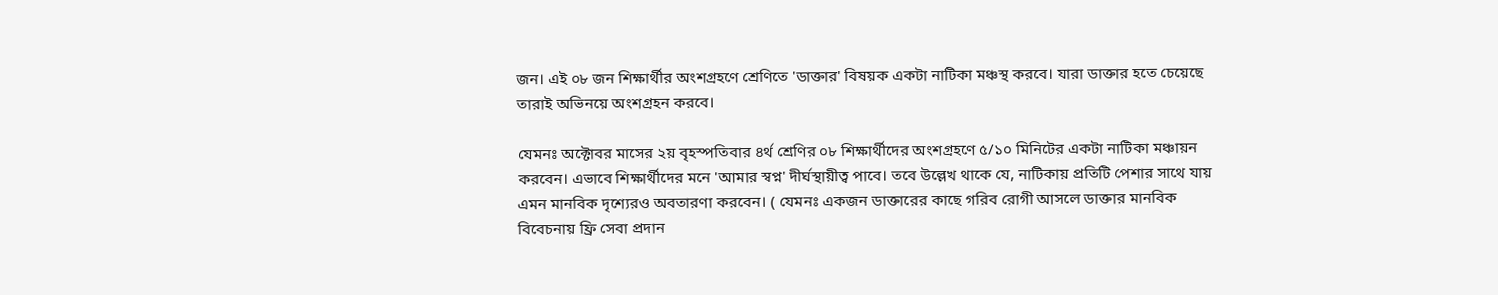জন। এই ০৮ জন শিক্ষার্থীর অংশগ্রহণে শ্রেণিতে 'ডাক্তার' বিষয়ক একটা নাটিকা মঞ্চস্থ করবে। যারা ডাক্তার হতে চেয়েছে তারাই অভিনয়ে অংশগ্রহন করবে।

যেমনঃ অক্টোবর মাসের ২য় বৃহস্পতিবার ৪র্থ শ্রেণির ০৮ শিক্ষার্থীদের অংশগ্রহণে ৫/১০ মিনিটের একটা নাটিকা মঞ্চায়ন করবেন। এভাবে শিক্ষার্থীদের মনে 'আমার স্বপ্ন' দীর্ঘস্থায়ীত্ব পাবে। তবে উল্লেখ থাকে যে, নাটিকায় প্রতিটি পেশার সাথে যায় এমন মানবিক দৃশ্যেরও অবতারণা করবেন। ( যেমনঃ একজন ডাক্তারের কাছে গরিব রোগী আসলে ডাক্তার মানবিক বিবেচনায় ফ্রি সেবা প্রদান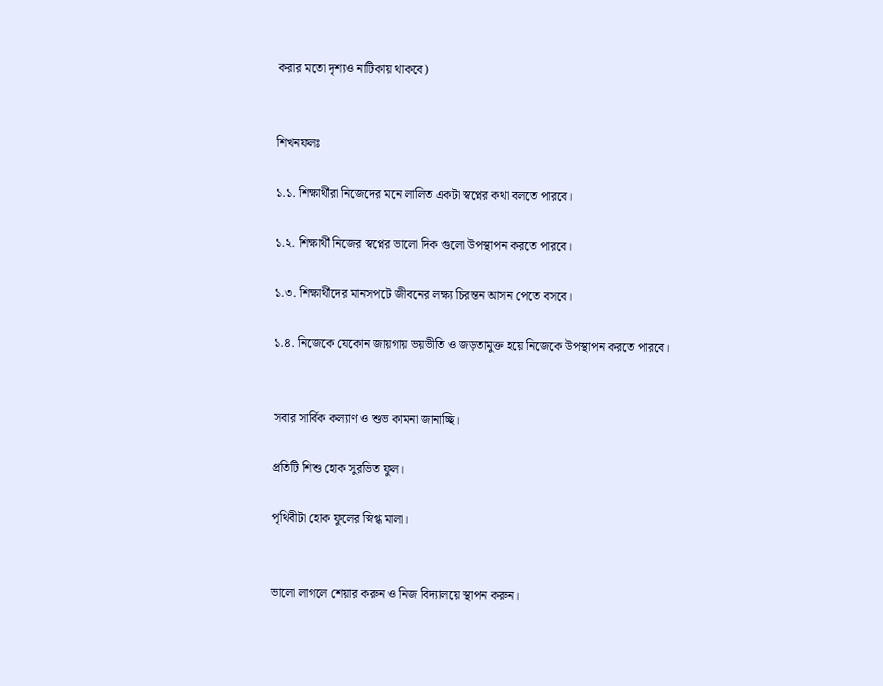করার মতো দৃশ্যও নাটিকায় থাকবে)


শিখনফলঃ

১.১. শিক্ষার্থীরা নিজেদের মনে লালিত একটা স্বপ্নের কথা বলতে পারবে।

১.২. শিক্ষার্থী নিজের স্বপ্নের ভালো দিক গুলো উপস্থাপন করতে পারবে।

১.৩. শিক্ষার্থীদের মানসপটে জীবনের লক্ষ্য চিরন্তন আসন পেতে বসবে।

১.৪. নিজেকে যেকোন জায়গায় ভয়ভীতি ও জড়তামুক্ত হয়ে নিজেকে উপস্থাপন করতে পারবে।


সবার সার্বিক কল্যাণ ও শুভ কামনা জানাচ্ছি।

প্রতিটি শিশু হোক সুরভিত ফুল।

পৃথিবীটা হোক ফুলের স্নিগ্ধ মালা।


ভালো লাগলে শেয়ার করুন ও নিজ বিদ্যালয়ে স্থাপন করুন।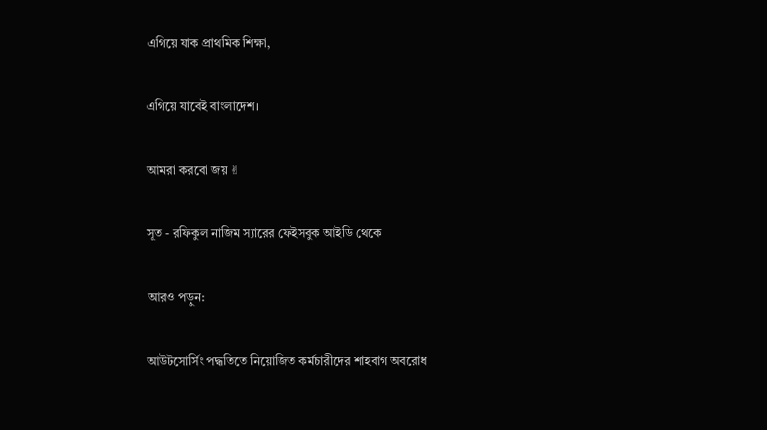এগিয়ে যাক প্রাথমিক শিক্ষা,

এগিয়ে যাবেই বাংলাদেশ।

আমরা করবো জয় ✌

সূত - রফিকুল নাজিম স্যারের ফেইসবুক আইডি থেকে

আরও পড়ুন:

আউটসোর্সিং পদ্ধতিতে নিয়োজিত কর্মচারীদের শাহবাগ অবরোধ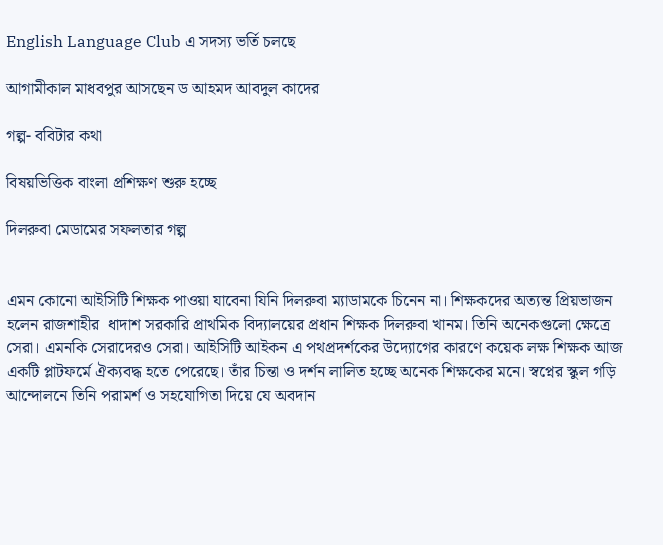English Language Club এ সদস্য ভর্তি চলছে

আগামীকাল মাধবপুর আসছেন ড আহমদ আবদুল কাদের

গল্প- ববিটার কথা

বিষয়ভিত্তিক বাংলা প্রশিক্ষণ শুরু হচ্ছে

দিলরুবা মেডামের সফলতার গল্প


এমন কোনো আইসিটি শিক্ষক পাওয়া যাবেনা যিনি দিলরুবা ম্যাডামকে চিনেন না। শিক্ষকদের অত্যন্ত প্রিয়ভাজন হলেন রাজশাহীর  ধাদাশ সরকারি প্রাথমিক বিদ্যালয়ের প্রধান শিক্ষক দিলরুবা খানম। তিনি অনেকগুলো ক্ষেত্রে  সেরা। এমনকি সেরাদেরও সেরা। আইসিটি আইকন এ পথপ্রদর্শকের উদ্যোগের কারণে কয়েক লক্ষ শিক্ষক আজ একটি প্লাটফর্মে ঐক্যবদ্ধ হতে পেরেছে। তাঁর চিন্তা ও দর্শন লালিত হচ্ছে অনেক শিক্ষকের মনে। স্বপ্নের স্কুল গড়ি আন্দোলনে তিনি পরামর্শ ও সহযোগিতা দিয়ে যে অবদান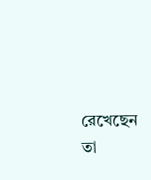রেখেছেন তা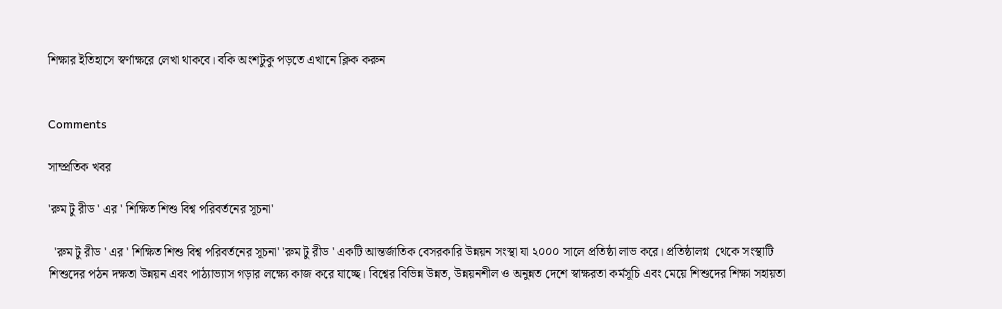শিক্ষার ইতিহাসে স্বর্ণাক্ষরে লেখা থাকবে। বকি অংশটুকু পড়তে এখানে ক্লিক করুন


Comments

সাম্প্রতিক খবর

'রুম টু রীড ' এর ' শিক্ষিত শিশু বিশ্ব পরিবর্তনের সূচনা'

  'রুম টু রীড ' এর ' শিক্ষিত শিশু বিশ্ব পরিবর্তনের সূচনা' 'রুম টু রীড ' একটি আন্তর্জাতিক বেসরকারি উন্নয়ন সংস্থা যা ২০০০ সালে প্রতিষ্ঠা লাভ করে। প্রতিষ্ঠালগ্ন  থেকে সংস্থাটি শিশুদের পঠন দক্ষতা উন্নয়ন এবং পাঠ্যাভ্যাস গড়ার লক্ষ্যে কাজ করে যাচ্ছে। বিশ্বের বিভিন্ন উন্নত, উন্নয়নশীল ও অনুন্নত দেশে স্বাক্ষরতা কর্মসূচি এবং মেয়ে শিশুদের শিক্ষা সহায়তা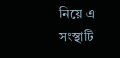নিয়ে এ সংস্থাটি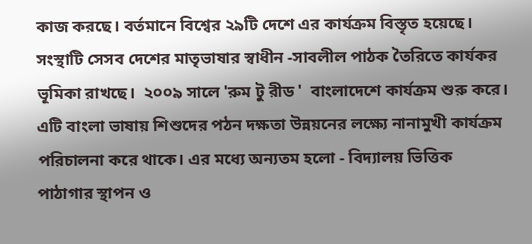কাজ করছে। বর্তমানে বিশ্বের ২৯টি দেশে এর কার্যক্রম বিস্তৃত হয়েছে। সংস্থাটি সেসব দেশের মাতৃভাষার স্বাধীন -সাবলীল পাঠক তৈরিতে কার্যকর ভূমিকা রাখছে।  ২০০৯ সালে 'রুম টু রীড '  বাংলাদেশে কার্যক্রম শুরু করে। এটি বাংলা ভাষায় শিশুদের পঠন দক্ষতা উন্নয়নের লক্ষ্যে নানামুখী কার্যক্রম পরিচালনা করে থাকে। এর মধ্যে অন্যতম হলো - বিদ্যালয় ভিত্তিক পাঠাগার স্থাপন ও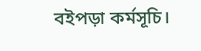বইপড়া কর্মসূচি।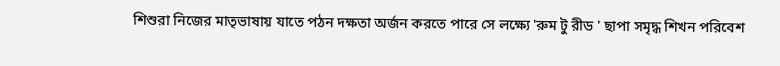শিশুরা নিজের মাতৃভাষায় যাতে পঠন দক্ষতা অর্জন করতে পারে সে লক্ষ্যে 'রুম টু রীড ' ছাপা সমৃদ্ধ শিখন পরিবেশ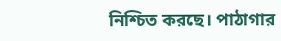নিশ্চিত করছে। পাঠাগার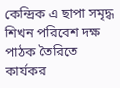কেন্দ্রিক এ ছাপা সমৃদ্ধ শিখন পরিবেশ দক্ষ পাঠক তৈরিতে কার্যকর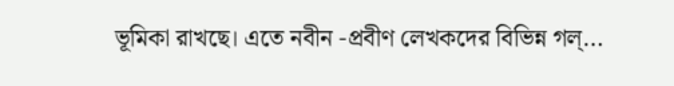ভূমিকা রাখছে। এতে নবীন -প্রবীণ লেখকদের বিভিন্ন গল্...